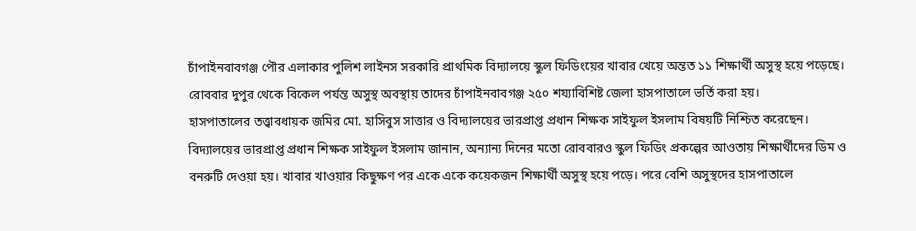চাঁপাইনবাবগঞ্জ পৌর এলাকার পুলিশ লাইনস সরকারি প্রাথমিক বিদ্যালয়ে স্কুল ফিডিংয়ের খাবার খেয়ে অন্তত ১১ শিক্ষার্থী অসুস্থ হয়ে পড়েছে। রোববার দুপুর থেকে বিকেল পর্যন্ত অসুস্থ অবস্থায় তাদের চাঁপাইনবাবগঞ্জ ২৫০ শয্যাবিশিষ্ট জেলা হাসপাতালে ভর্তি করা হয়।
হাসপাতালের তত্ত্বাবধায়ক জমির মো. হাসিবুস সাত্তার ও বিদ্যালয়ের ভারপ্রাপ্ত প্রধান শিক্ষক সাইফুল ইসলাম বিষয়টি নিশ্চিত করেছেন।
বিদ্যালয়ের ভারপ্রাপ্ত প্রধান শিক্ষক সাইফুল ইসলাম জানান, অন্যান্য দিনের মতো রোববারও স্কুল ফিডিং প্রকল্পের আওতায় শিক্ষার্থীদের ডিম ও বনরুটি দেওয়া হয়। খাবার খাওয়ার কিছুক্ষণ পর একে একে কয়েকজন শিক্ষার্থী অসুস্থ হয়ে পড়ে। পরে বেশি অসুস্থদের হাসপাতালে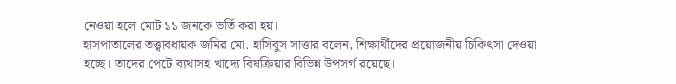নেওয়া হলে মোট ১১ জনকে ভর্তি করা হয়।
হাসপাতালের তত্ত্বাবধায়ক জমির মো. হাসিবুস সাত্তার বলেন, শিক্ষার্থীদের প্রয়োজনীয় চিকিৎসা দেওয়া হচ্ছে। তাদের পেটে ব্যথাসহ খাদ্যে বিষক্রিয়ার বিভিন্ন উপসর্গ রয়েছে।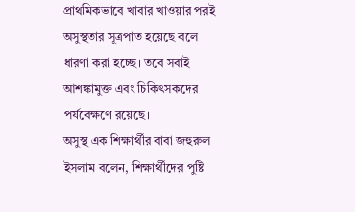প্রাথমিকভাবে খাবার খাওয়ার পরই অসুস্থতার সূত্রপাত হয়েছে বলে ধারণা করা হচ্ছে। তবে সবাই আশঙ্কামুক্ত এবং চিকিৎসকদের পর্যবেক্ষণে রয়েছে।
অসুস্থ এক শিক্ষার্থীর বাবা জহুরুল ইসলাম বলেন, শিক্ষার্থীদের পুষ্টি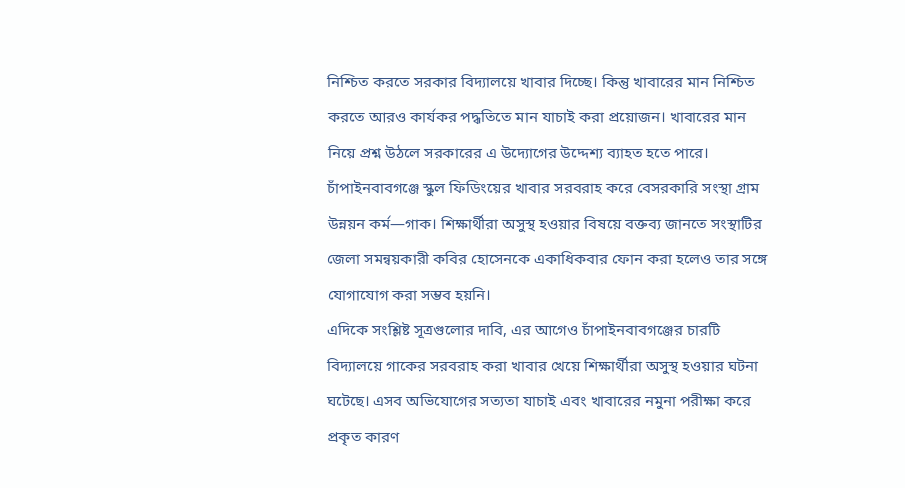নিশ্চিত করতে সরকার বিদ্যালয়ে খাবার দিচ্ছে। কিন্তু খাবারের মান নিশ্চিত করতে আরও কার্যকর পদ্ধতিতে মান যাচাই করা প্রয়োজন। খাবারের মান নিয়ে প্রশ্ন উঠলে সরকারের এ উদ্যোগের উদ্দেশ্য ব্যাহত হতে পারে।
চাঁপাইনবাবগঞ্জে স্কুল ফিডিংয়ের খাবার সরবরাহ করে বেসরকারি সংস্থা গ্রাম উন্নয়ন কর্ম—গাক। শিক্ষার্থীরা অসুস্থ হওয়ার বিষয়ে বক্তব্য জানতে সংস্থাটির জেলা সমন্বয়কারী কবির হোসেনকে একাধিকবার ফোন করা হলেও তার সঙ্গে যোগাযোগ করা সম্ভব হয়নি।
এদিকে সংশ্লিষ্ট সূত্রগুলোর দাবি, এর আগেও চাঁপাইনবাবগঞ্জের চারটি বিদ্যালয়ে গাকের সরবরাহ করা খাবার খেয়ে শিক্ষার্থীরা অসুস্থ হওয়ার ঘটনা ঘটেছে। এসব অভিযোগের সত্যতা যাচাই এবং খাবারের নমুনা পরীক্ষা করে প্রকৃত কারণ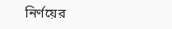নির্ণয়ের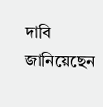দাবি জানিয়েছেন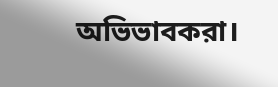অভিভাবকরা।